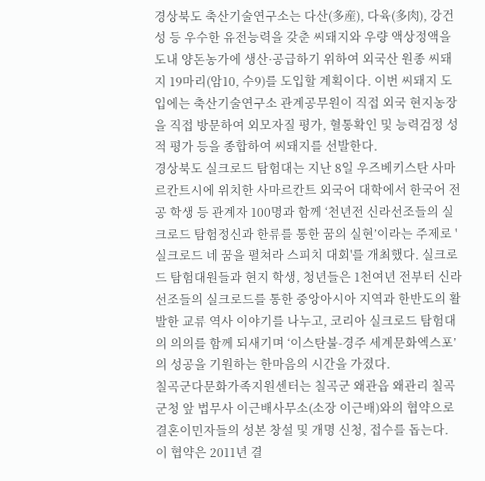경상북도 축산기술연구소는 다산(多産), 다육(多肉), 강건성 등 우수한 유전능력을 갖춘 씨돼지와 우량 액상정액을 도내 양돈농가에 생산·공급하기 위하여 외국산 원종 씨돼지 19마리(암10, 수9)를 도입할 계획이다. 이번 씨돼지 도입에는 축산기술연구소 관계공무원이 직접 외국 현지농장을 직접 방문하여 외모자질 평가, 혈통확인 및 능력검정 성적 평가 등을 종합하여 씨돼지를 선발한다.
경상북도 실크로드 탐험대는 지난 8일 우즈베키스탄 사마르칸트시에 위치한 사마르칸트 외국어 대학에서 한국어 전공 학생 등 관계자 100명과 함께 ‘천년전 신라선조들의 실크로드 탐험정신과 한류를 통한 꿈의 실현’이라는 주제로 '실크로드 네 꿈을 펼쳐라 스피치 대회'를 개최했다. 실크로드 탐험대원들과 현지 학생, 청년들은 1천여년 전부터 신라 선조들의 실크로드를 통한 중앙아시아 지역과 한반도의 활발한 교류 역사 이야기를 나누고, 코리아 실크로드 탐험대의 의의를 함께 되새기며 ‘이스탄불-경주 세계문화엑스포’의 성공을 기원하는 한마음의 시간을 가졌다.
칠곡군다문화가족지원센터는 칠곡군 왜관읍 왜관리 칠곡군청 앞 법무사 이근배사무소(소장 이근배)와의 협약으로 결혼이민자들의 성본 창설 및 개명 신청, 접수를 돕는다. 이 협약은 2011년 결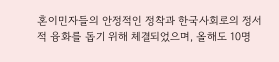혼이민자들의 안정적인 정착과 한국사회로의 정서적 융화를 돕기 위해 체결되었으며, 올해도 10명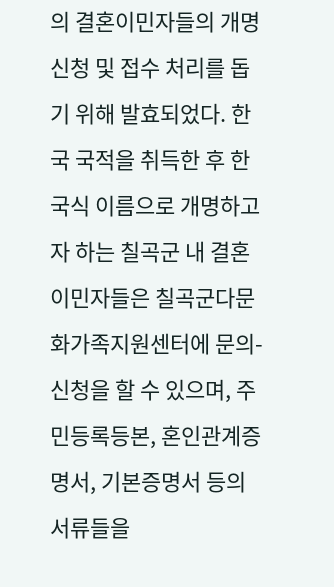의 결혼이민자들의 개명 신청 및 접수 처리를 돕기 위해 발효되었다. 한국 국적을 취득한 후 한국식 이름으로 개명하고자 하는 칠곡군 내 결혼이민자들은 칠곡군다문화가족지원센터에 문의-신청을 할 수 있으며, 주민등록등본, 혼인관계증명서, 기본증명서 등의 서류들을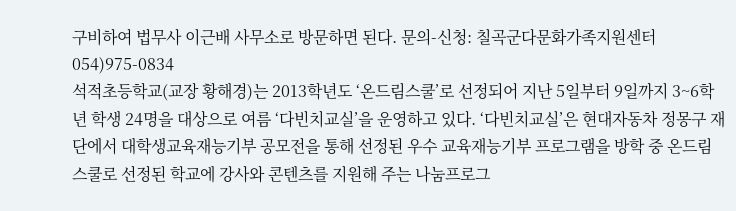구비하여 법무사 이근배 사무소로 방문하면 된다. 문의-신청: 칠곡군다문화가족지원센터 054)975-0834
석적초등학교(교장 황해경)는 2013학년도 ‘온드림스쿨’로 선정되어 지난 5일부터 9일까지 3~6학년 학생 24명을 대상으로 여름 ‘다빈치교실’을 운영하고 있다. ‘다빈치교실’은 현대자동차 정몽구 재단에서 대학생교육재능기부 공모전을 통해 선정된 우수 교육재능기부 프로그램을 방학 중 온드림스쿨로 선정된 학교에 강사와 콘텐츠를 지원해 주는 나눔프로그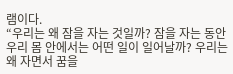램이다.
“우리는 왜 잠을 자는 것일까? 잠을 자는 동안 우리 몸 안에서는 어떤 일이 일어날까? 우리는 왜 자면서 꿈을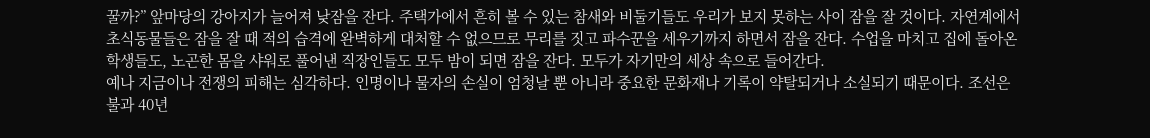꿀까?” 앞마당의 강아지가 늘어져 낮잠을 잔다. 주택가에서 흔히 볼 수 있는 참새와 비둘기들도 우리가 보지 못하는 사이 잠을 잘 것이다. 자연계에서 초식동물들은 잠을 잘 때 적의 습격에 완벽하게 대처할 수 없으므로 무리를 짓고 파수꾼을 세우기까지 하면서 잠을 잔다. 수업을 마치고 집에 돌아온 학생들도, 노곤한 몸을 샤워로 풀어낸 직장인들도 모두 밤이 되면 잠을 잔다. 모두가 자기만의 세상 속으로 들어간다.
예나 지금이나 전쟁의 피해는 심각하다. 인명이나 물자의 손실이 엄청날 뿐 아니라 중요한 문화재나 기록이 약탈되거나 소실되기 때문이다. 조선은 불과 40년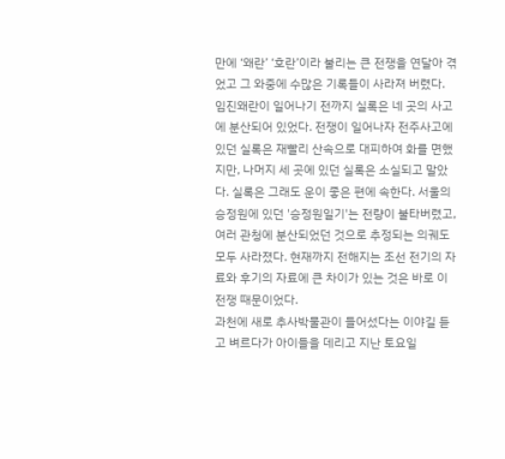만에 ‘왜란’ ‘호란’이라 불리는 큰 전쟁을 연달아 겪었고 그 와중에 수많은 기록들이 사라져 버렸다. 임진왜란이 일어나기 전까지 실록은 네 곳의 사고에 분산되어 있었다. 전쟁이 일어나자 전주사고에 있던 실록은 재빨리 산속으로 대피하여 화를 면했지만, 나머지 세 곳에 있던 실록은 소실되고 말았다. 실록은 그래도 운이 좋은 편에 속한다. 서울의 승정원에 있던 '승정원일기'는 전량이 불타버렸고, 여러 관청에 분산되었던 것으로 추정되는 의궤도 모두 사라졌다. 현재까지 전해지는 조선 전기의 자료와 후기의 자료에 큰 차이가 있는 것은 바로 이 전쟁 때문이었다.
과천에 새로 추사박물관이 들어섰다는 이야길 듣고 벼르다가 아이들을 데리고 지난 토요일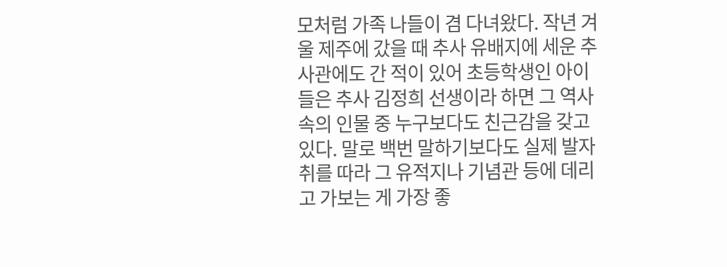모처럼 가족 나들이 겸 다녀왔다. 작년 겨울 제주에 갔을 때 추사 유배지에 세운 추사관에도 간 적이 있어 초등학생인 아이들은 추사 김정희 선생이라 하면 그 역사 속의 인물 중 누구보다도 친근감을 갖고 있다. 말로 백번 말하기보다도 실제 발자취를 따라 그 유적지나 기념관 등에 데리고 가보는 게 가장 좋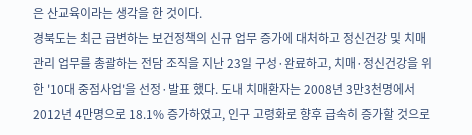은 산교육이라는 생각을 한 것이다.
경북도는 최근 급변하는 보건정책의 신규 업무 증가에 대처하고 정신건강 및 치매 관리 업무를 총괄하는 전담 조직을 지난 23일 구성·완료하고, 치매·정신건강을 위한 '10대 중점사업'을 선정·발표 했다. 도내 치매환자는 2008년 3만3천명에서 2012년 4만명으로 18.1% 증가하였고, 인구 고령화로 향후 급속히 증가할 것으로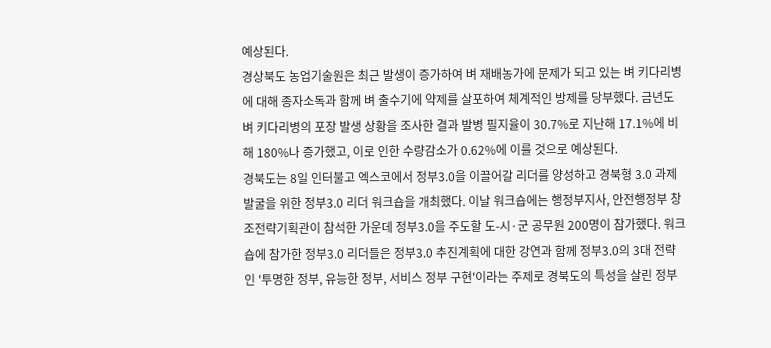예상된다.
경상북도 농업기술원은 최근 발생이 증가하여 벼 재배농가에 문제가 되고 있는 벼 키다리병에 대해 종자소독과 함께 벼 출수기에 약제를 살포하여 체계적인 방제를 당부했다. 금년도 벼 키다리병의 포장 발생 상황을 조사한 결과 발병 필지율이 30.7%로 지난해 17.1%에 비해 180%나 증가했고, 이로 인한 수량감소가 0.62%에 이를 것으로 예상된다.
경북도는 8일 인터불고 엑스코에서 정부3.0을 이끌어갈 리더를 양성하고 경북형 3.0 과제 발굴을 위한 정부3.0 리더 워크숍을 개최했다. 이날 워크숍에는 행정부지사, 안전행정부 창조전략기획관이 참석한 가운데 정부3.0을 주도할 도-시·군 공무원 200명이 참가했다. 워크숍에 참가한 정부3.0 리더들은 정부3.0 추진계획에 대한 강연과 함께 정부3.0의 3대 전략인 '투명한 정부, 유능한 정부, 서비스 정부 구현'이라는 주제로 경북도의 특성을 살린 정부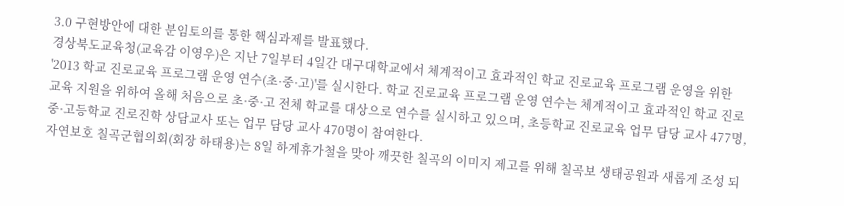3.0 구현방안에 대한 분임토의를 통한 핵심과제를 발표했다.
경상북도교육청(교육감 이영우)은 지난 7일부터 4일간 대구대학교에서 체계적이고 효과적인 학교 진로교육 프로그램 운영을 위한 '2013 학교 진로교육 프로그램 운영 연수(초·중·고)'를 실시한다. 학교 진로교육 프로그램 운영 연수는 체계적이고 효과적인 학교 진로교육 지원을 위하여 올해 처음으로 초·중·고 전체 학교를 대상으로 연수를 실시하고 있으며, 초등학교 진로교육 업무 담당 교사 477명, 중·고등학교 진로진학 상담교사 또는 업무 담당 교사 470명이 참여한다.
자연보호 칠곡군협의회(회장 하태용)는 8일 하계휴가철을 맞아 깨끗한 칠곡의 이미지 제고를 위해 칠곡보 생태공원과 새롭게 조성 되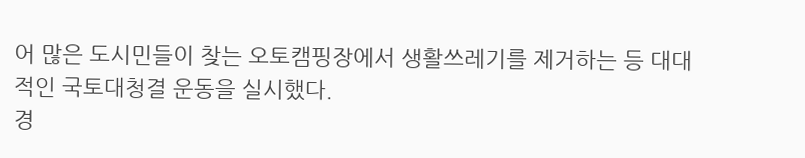어 많은 도시민들이 찾는 오토캠핑장에서 생활쓰레기를 제거하는 등 대대적인 국토대청결 운동을 실시했다.
경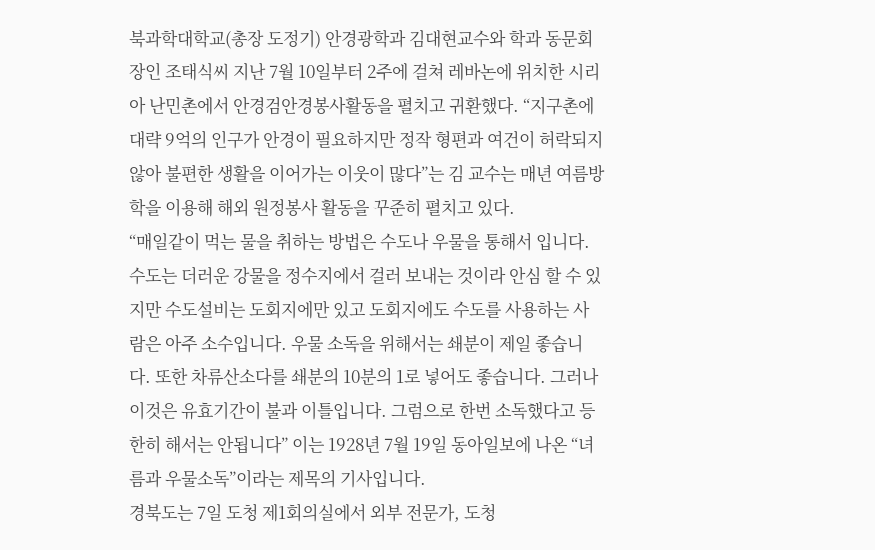북과학대학교(총장 도정기) 안경광학과 김대현교수와 학과 동문회장인 조태식씨 지난 7월 10일부터 2주에 걸쳐 레바논에 위치한 시리아 난민촌에서 안경검안경봉사활동을 펼치고 귀환했다. “지구촌에 대략 9억의 인구가 안경이 필요하지만 정작 형편과 여건이 허락되지 않아 불편한 생활을 이어가는 이웃이 많다”는 김 교수는 매년 여름방학을 이용해 해외 원정봉사 활동을 꾸준히 펼치고 있다.
“매일같이 먹는 물을 취하는 방법은 수도나 우물을 통해서 입니다. 수도는 더러운 강물을 정수지에서 걸러 보내는 것이라 안심 할 수 있지만 수도설비는 도회지에만 있고 도회지에도 수도를 사용하는 사람은 아주 소수입니다. 우물 소독을 위해서는 쇄분이 제일 좋습니다. 또한 차류산소다를 쇄분의 10분의 1로 넣어도 좋습니다. 그러나 이것은 유효기간이 불과 이틀입니다. 그럼으로 한번 소독했다고 등한히 해서는 안됩니다” 이는 1928년 7월 19일 동아일보에 나온 “녀름과 우물소독”이라는 제목의 기사입니다.
경북도는 7일 도청 제1회의실에서 외부 전문가, 도청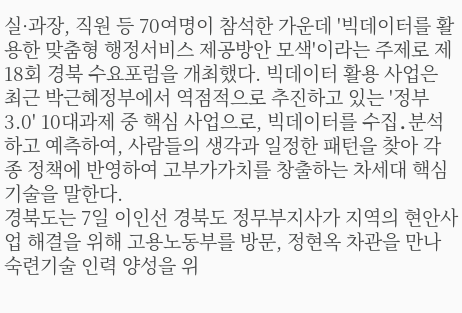실·과장, 직원 등 70여명이 참석한 가운데 '빅데이터를 활용한 맞춤형 행정서비스 제공방안 모색'이라는 주제로 제18회 경북 수요포럼을 개최했다. 빅데이터 활용 사업은 최근 박근혜정부에서 역점적으로 추진하고 있는 '정부 3.0' 10대과제 중 핵심 사업으로, 빅데이터를 수집․분석하고 예측하여, 사람들의 생각과 일정한 패턴을 찾아 각종 정책에 반영하여 고부가가치를 창출하는 차세대 핵심기술을 말한다.
경북도는 7일 이인선 경북도 정무부지사가 지역의 현안사업 해결을 위해 고용노동부를 방문, 정현옥 차관을 만나 숙련기술 인력 양성을 위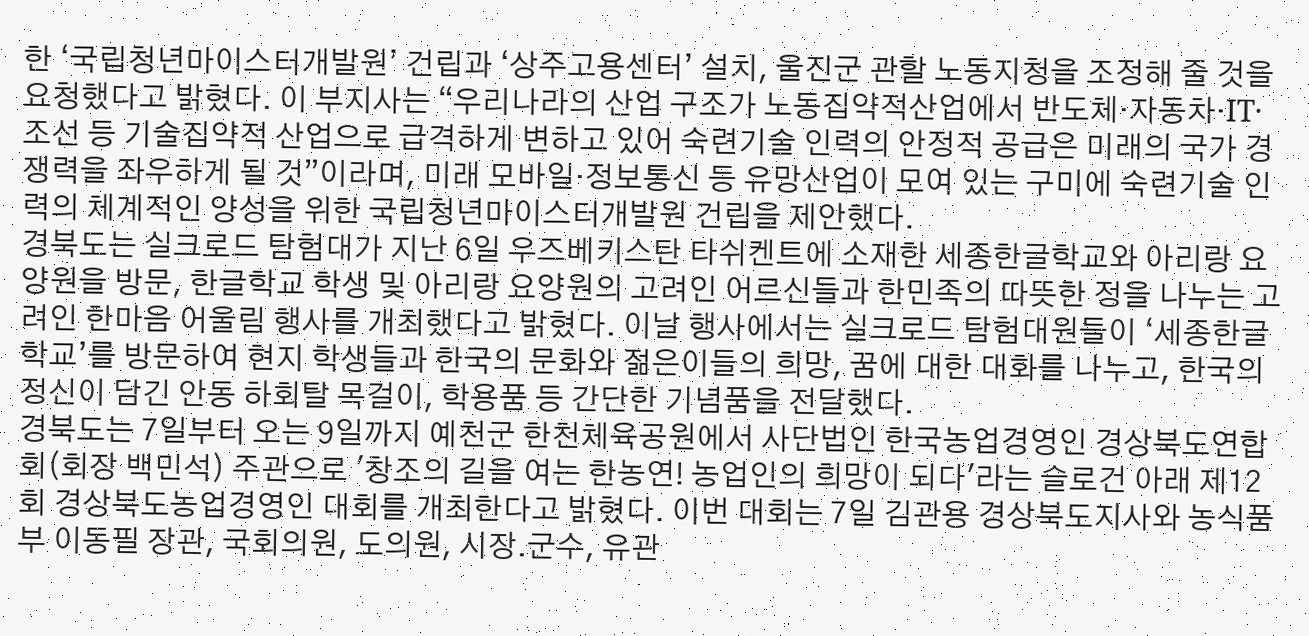한 ‘국립청년마이스터개발원’ 건립과 ‘상주고용센터’ 설치, 울진군 관할 노동지청을 조정해 줄 것을 요청했다고 밝혔다. 이 부지사는 “우리나라의 산업 구조가 노동집약적산업에서 반도체·자동차·IT·조선 등 기술집약적 산업으로 급격하게 변하고 있어 숙련기술 인력의 안정적 공급은 미래의 국가 경쟁력을 좌우하게 될 것”이라며, 미래 모바일·정보통신 등 유망산업이 모여 있는 구미에 숙련기술 인력의 체계적인 양성을 위한 국립청년마이스터개발원 건립을 제안했다.
경북도는 실크로드 탐험대가 지난 6일 우즈베키스탄 타쉬켄트에 소재한 세종한글학교와 아리랑 요양원을 방문, 한글학교 학생 및 아리랑 요양원의 고려인 어르신들과 한민족의 따뜻한 정을 나누는 고려인 한마음 어울림 행사를 개최했다고 밝혔다. 이날 행사에서는 실크로드 탐험대원들이 ‘세종한글학교’를 방문하여 현지 학생들과 한국의 문화와 젊은이들의 희망, 꿈에 대한 대화를 나누고, 한국의 정신이 담긴 안동 하회탈 목걸이, 학용품 등 간단한 기념품을 전달했다.
경북도는 7일부터 오는 9일까지 예천군 한천체육공원에서 사단법인 한국농업경영인 경상북도연합회(회장 백민석) 주관으로 '창조의 길을 여는 한농연! 농업인의 희망이 되다'라는 슬로건 아래 제12회 경상북도농업경영인 대회를 개최한다고 밝혔다. 이번 대회는 7일 김관용 경상북도지사와 농식품부 이동필 장관, 국회의원, 도의원, 시장․군수, 유관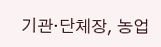기관·단체장, 농업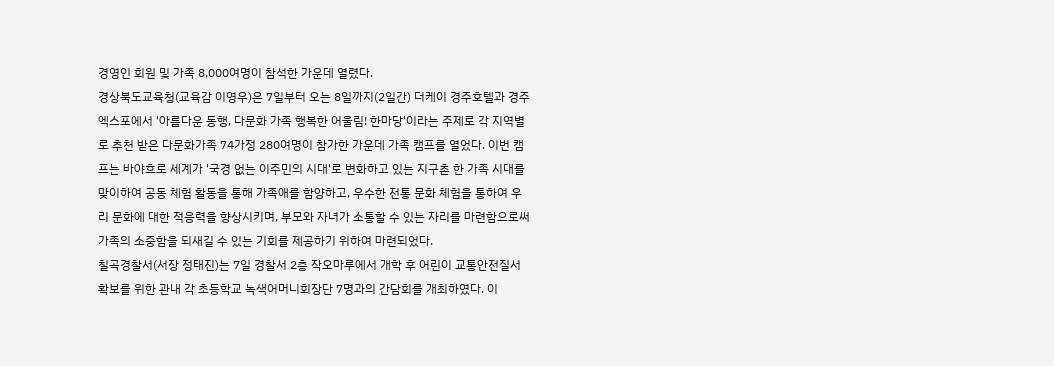경영인 회원 및 가족 8,000여명이 참석한 가운데 열렸다.
경상북도교육청(교육감 이영우)은 7일부터 오는 8일까지(2일간) 더케이 경주호텔과 경주엑스포에서 '아름다운 동행, 다문화 가족 행복한 어울림! 한마당'이라는 주제로 각 지역별로 추천 받은 다문화가족 74가정 280여명이 참가한 가운데 가족 캠프를 열었다. 이번 캠프는 바야흐로 세계가 '국경 없는 이주민의 시대'로 변화하고 있는 지구촌 한 가족 시대를 맞이하여 공동 체험 활동을 통해 가족애를 함양하고, 우수한 전통 문화 체험을 통하여 우리 문화에 대한 적응력을 향상시키며, 부모와 자녀가 소통할 수 있는 자리를 마련함으로써 가족의 소중함을 되새길 수 있는 기회를 제공하기 위하여 마련되었다.
칠곡경찰서(서장 정태진)는 7일 경찰서 2층 작오마루에서 개학 후 어린이 교통안전질서 확보를 위한 관내 각 초등학교 녹색어머니회장단 7명과의 간담회를 개최하였다. 이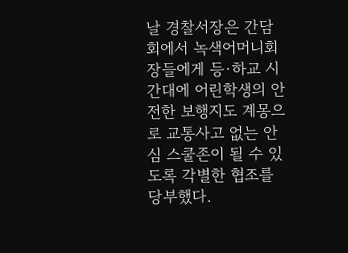날 경찰서장은 간담회에서 녹색어머니회장들에게 등·하교 시간대에 어린학생의 안전한 보행지도 계몽으로 교통사고 없는 안심 스쿨존이 될 수 있도록 각별한 협조를 당부했다.